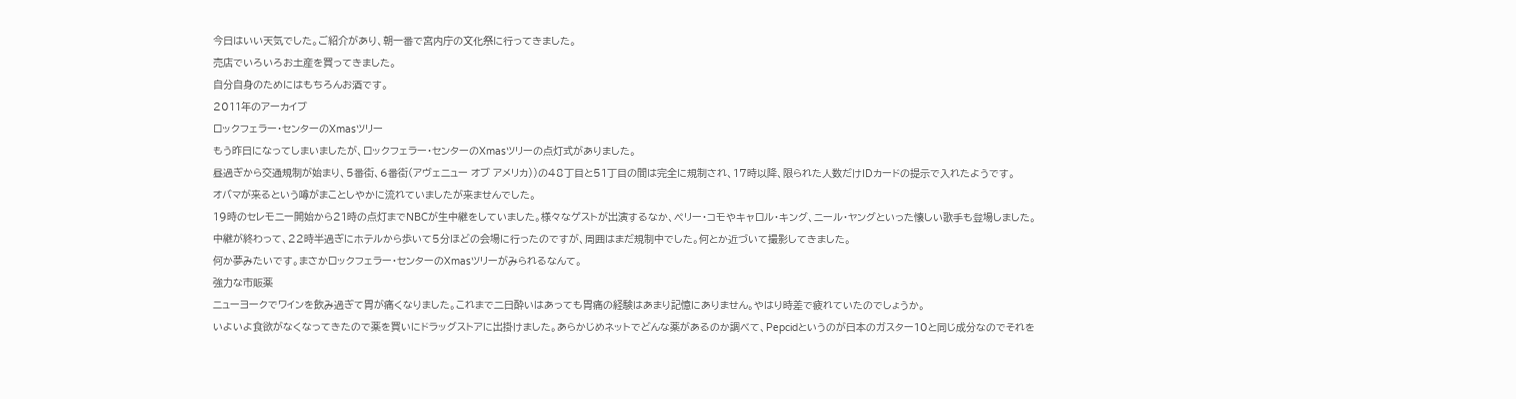今日はいい天気でした。ご紹介があり、朝一番で宮内庁の文化祭に行ってきました。
売店でいろいろお土産を買ってきました。
自分自身のためにはもちろんお酒です。
2011年のアーカイブ
ロックフェラー・センターのXmasツリー
もう昨日になってしまいましたが、ロックフェラー・センターのXmasツリーの点灯式がありました。
昼過ぎから交通規制が始まり、5番街、6番街(アヴェニュー オブ アメリカ))の48丁目と51丁目の間は完全に規制され、17時以降、限られた人数だけIDカードの提示で入れたようです。
オバマが来るという噂がまことしやかに流れていましたが来ませんでした。
19時のセレモニー開始から21時の点灯までNBCが生中継をしていました。様々なゲストが出演するなか、ペリー・コモやキャロル・キング、ニール・ヤングといった懐しい歌手も登場しました。
中継が終わって、22時半過ぎにホテルから歩いて5分ほどの会場に行ったのですが、周囲はまだ規制中でした。何とか近づいて撮影してきました。
何か夢みたいです。まさかロックフェラー・センターのXmasツリーがみられるなんて。
強力な市販薬
ニューヨークでワインを飲み過ぎて胃が痛くなりました。これまで二日酔いはあっても胃痛の経験はあまり記憶にありません。やはり時差で疲れていたのでしょうか。
いよいよ食欲がなくなってきたので薬を買いにドラッグストアに出掛けました。あらかじめネットでどんな薬があるのか調べて、Pepcidというのが日本のガスター10と同じ成分なのでそれを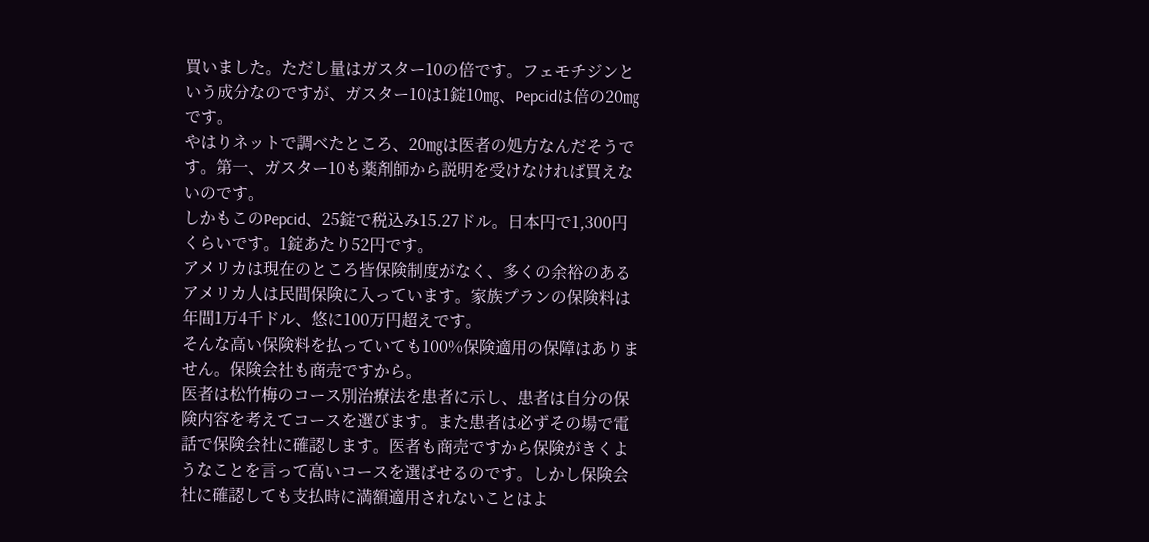買いました。ただし量はガスター10の倍です。フェモチジンという成分なのですが、ガスター10は1錠10㎎、Pepcidは倍の20㎎です。
やはりネットで調べたところ、20㎎は医者の処方なんだそうです。第一、ガスター10も薬剤師から説明を受けなければ買えないのです。
しかもこのPepcid、25錠で税込み15.27ドル。日本円で1,300円くらいです。1錠あたり52円です。
アメリカは現在のところ皆保険制度がなく、多くの余裕のあるアメリカ人は民間保険に入っています。家族プランの保険料は年間1万4千ドル、悠に100万円超えです。
そんな高い保険料を払っていても100%保険適用の保障はありません。保険会社も商売ですから。
医者は松竹梅のコース別治療法を患者に示し、患者は自分の保険内容を考えてコースを選びます。また患者は必ずその場で電話で保険会社に確認します。医者も商売ですから保険がきくようなことを言って高いコースを選ばせるのです。しかし保険会社に確認しても支払時に満額適用されないことはよ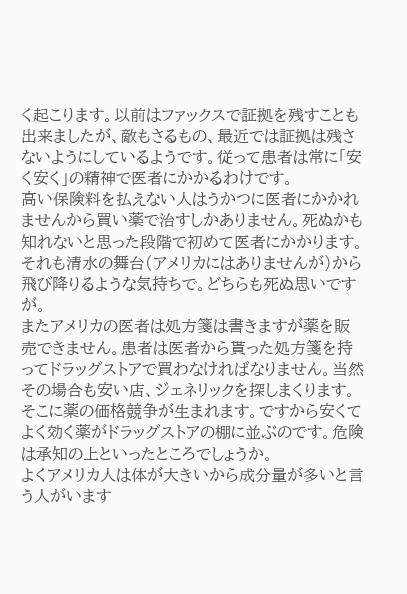く起こります。以前はファックスで証拠を残すことも出来ましたが、敵もさるもの、最近では証拠は残さないようにしているようです。従って患者は常に「安く安く」の精神で医者にかかるわけです。
高い保険料を払えない人はうかつに医者にかかれませんから買い薬で治すしかありません。死ぬかも知れないと思った段階で初めて医者にかかります。それも清水の舞台(アメリカにはありませんが)から飛び降りるような気持ちで。どちらも死ぬ思いですが。
またアメリカの医者は処方箋は書きますが薬を販売できません。患者は医者から貰った処方箋を持ってドラッグストアで買わなければなりません。当然その場合も安い店、ジェネリックを探しまくります。そこに薬の価格競争が生まれます。ですから安くてよく効く薬がドラッグストアの棚に並ぶのです。危険は承知の上といったところでしょうか。
よくアメリカ人は体が大きいから成分量が多いと言う人がいます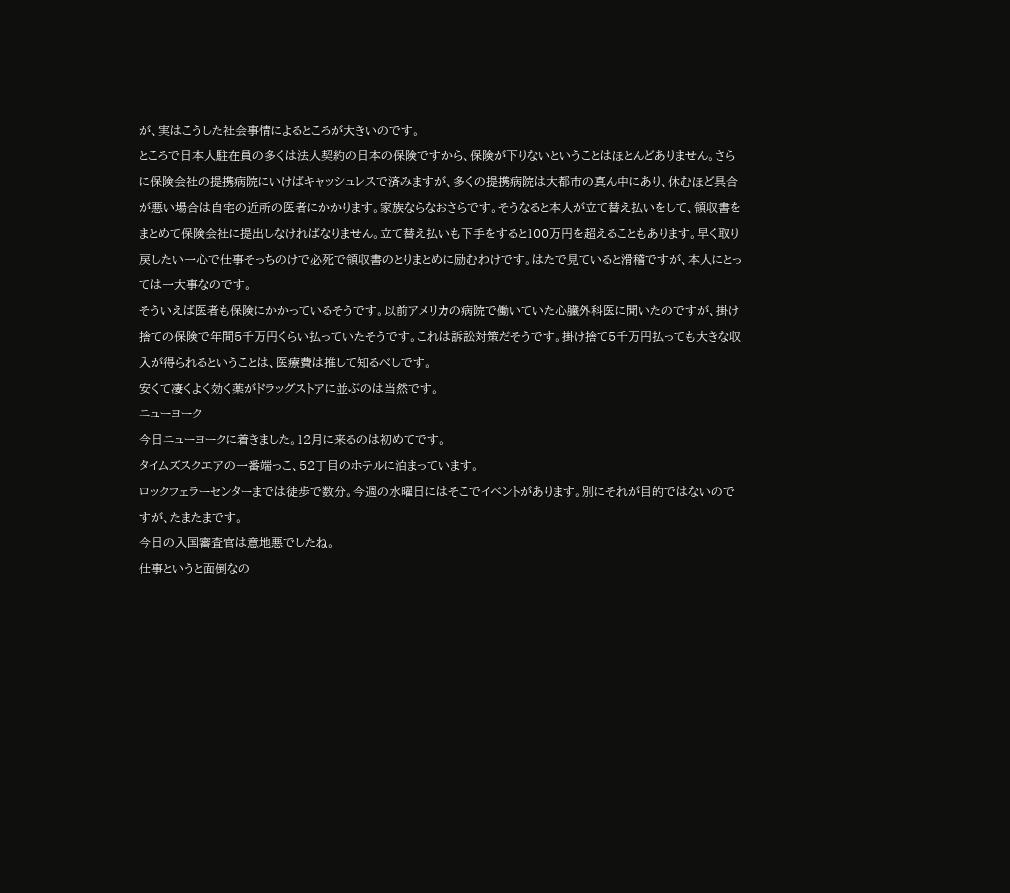が、実はこうした社会事情によるところが大きいのです。
ところで日本人駐在員の多くは法人契約の日本の保険ですから、保険が下りないということはほとんどありません。さらに保険会社の提携病院にいけばキャッシュレスで済みますが、多くの提携病院は大都市の真ん中にあり、休むほど具合が悪い場合は自宅の近所の医者にかかります。家族ならなおさらです。そうなると本人が立て替え払いをして、領収書をまとめて保険会社に提出しなければなりません。立て替え払いも下手をすると100万円を超えることもあります。早く取り戻したい一心で仕事そっちのけで必死で領収書のとりまとめに励むわけです。はたで見ていると滑稽ですが、本人にとっては一大事なのです。
そういえば医者も保険にかかっているそうです。以前アメリカの病院で働いていた心臓外科医に聞いたのですが、掛け捨ての保険で年間5千万円くらい払っていたそうです。これは訴訟対策だそうです。掛け捨て5千万円払っても大きな収入が得られるということは、医療費は推して知るべしです。
安くて凄くよく効く薬がドラッグストアに並ぶのは当然です。
ニューヨーク
今日ニューヨークに着きました。12月に来るのは初めてです。
タイムズスクエアの一番端っこ、52丁目のホテルに泊まっています。
ロックフェラーセンターまでは徒歩で数分。今週の水曜日にはそこでイベントがあります。別にそれが目的ではないのですが、たまたまです。
今日の入国審査官は意地悪でしたね。
仕事というと面倒なの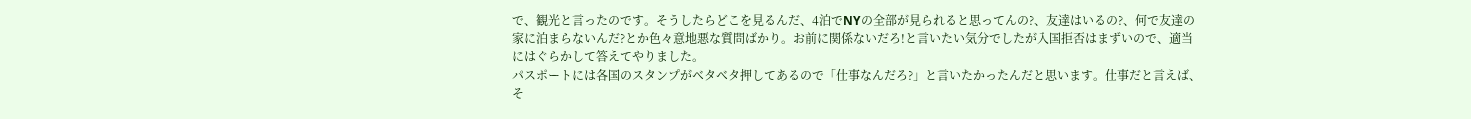で、観光と言ったのです。そうしたらどこを見るんだ、4泊でNYの全部が見られると思ってんの?、友達はいるの?、何で友達の家に泊まらないんだ?とか色々意地悪な質問ばかり。お前に関係ないだろ!と言いたい気分でしたが入国拒否はまずいので、適当にはぐらかして答えてやりました。
パスポートには各国のスタンプがベタベタ押してあるので「仕事なんだろ?」と言いたかったんだと思います。仕事だと言えば、そ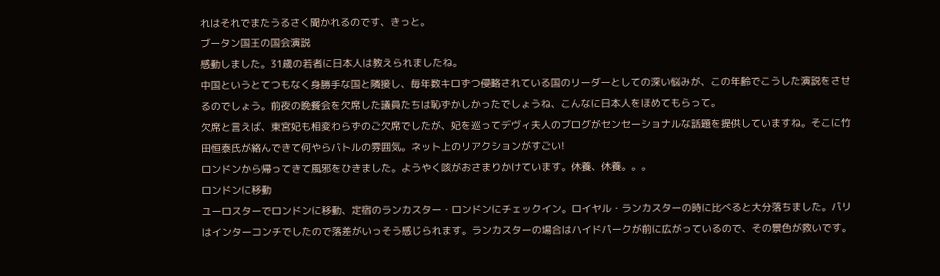れはそれでまたうるさく聞かれるのです、きっと。
ブータン国王の国会演説
感動しました。31歳の若者に日本人は教えられましたね。
中国というとてつもなく身勝手な国と隣接し、毎年数キロずつ侵略されている国のリーダーとしての深い悩みが、この年齢でこうした演説をさせるのでしょう。前夜の晩餐会を欠席した議員たちは恥ずかしかったでしょうね、こんなに日本人をほめてもらって。
欠席と言えば、東宮妃も相変わらずのご欠席でしたが、妃を巡ってデヴィ夫人のブログがセンセーショナルな話題を提供していますね。そこに竹田恒泰氏が絡んできて何やらバトルの雰囲気。ネット上のリアクションがすごい!
ロンドンから帰ってきて風邪をひきました。ようやく咳がおさまりかけています。休養、休養。。。
ロンドンに移動
ユーロスターでロンドンに移動、定宿のランカスター・ロンドンにチェックイン。ロイヤル・ランカスターの時に比べると大分落ちました。パリはインターコンチでしたので落差がいっそう感じられます。ランカスターの場合はハイドパークが前に広がっているので、その景色が救いです。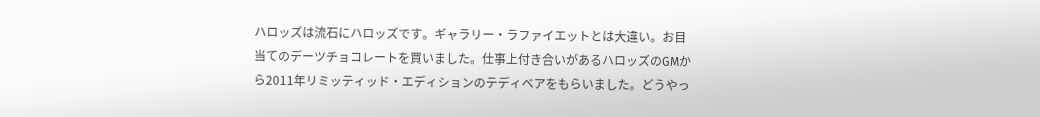ハロッズは流石にハロッズです。ギャラリー・ラファイエットとは大違い。お目当てのデーツチョコレートを買いました。仕事上付き合いがあるハロッズのGMから2011年リミッティッド・エディションのテディベアをもらいました。どうやっ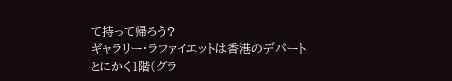て持って帰ろう?
ギャラリー・ラファイエットは香港のデパート
とにかく1階(グラ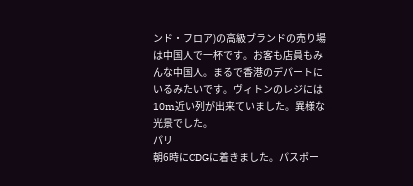ンド・フロア)の高級ブランドの売り場は中国人で一杯です。お客も店員もみんな中国人。まるで香港のデパートにいるみたいです。ヴィトンのレジには10m近い列が出来ていました。異様な光景でした。
パリ
朝6時にCDGに着きました。パスポー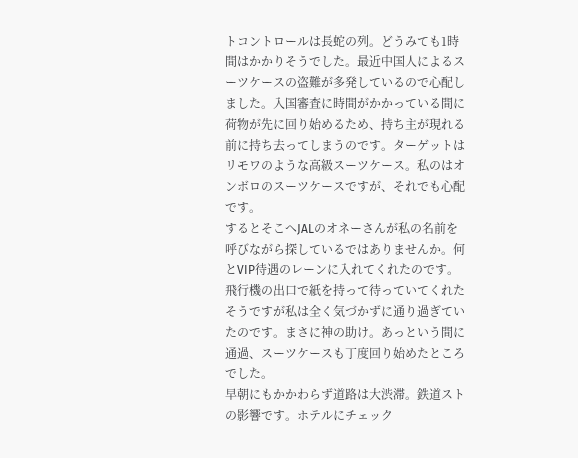トコントロールは長蛇の列。どうみても1時間はかかりそうでした。最近中国人によるスーツケースの盗難が多発しているので心配しました。入国審査に時間がかかっている間に荷物が先に回り始めるため、持ち主が現れる前に持ち去ってしまうのです。ターゲットはリモワのような高級スーツケース。私のはオンボロのスーツケースですが、それでも心配です。
するとそこへJALのオネーさんが私の名前を呼びながら探しているではありませんか。何とVIP待遇のレーンに入れてくれたのです。飛行機の出口で紙を持って待っていてくれたそうですが私は全く気づかずに通り過ぎていたのです。まさに神の助け。あっという間に通過、スーツケースも丁度回り始めたところでした。
早朝にもかかわらず道路は大渋滞。鉄道ストの影響です。ホテルにチェック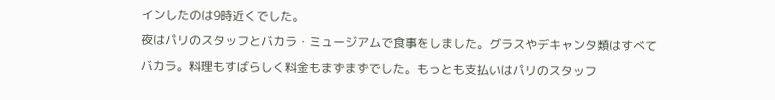インしたのは9時近くでした。
夜はパリのスタッフとバカラ・ミュージアムで食事をしました。グラスやデキャンタ類はすべてバカラ。料理もすばらしく料金もまずまずでした。もっとも支払いはパリのスタッフ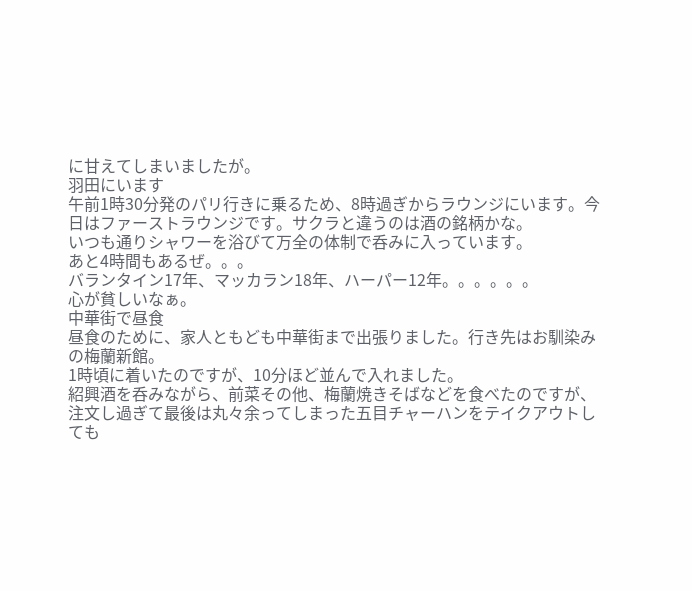に甘えてしまいましたが。
羽田にいます
午前1時30分発のパリ行きに乗るため、8時過ぎからラウンジにいます。今日はファーストラウンジです。サクラと違うのは酒の銘柄かな。
いつも通りシャワーを浴びて万全の体制で呑みに入っています。
あと4時間もあるぜ。。。
バランタイン17年、マッカラン18年、ハーパー12年。。。。。。
心が貧しいなぁ。
中華街で昼食
昼食のために、家人ともども中華街まで出張りました。行き先はお馴染みの梅蘭新館。
1時頃に着いたのですが、10分ほど並んで入れました。
紹興酒を呑みながら、前菜その他、梅蘭焼きそばなどを食べたのですが、注文し過ぎて最後は丸々余ってしまった五目チャーハンをテイクアウトしても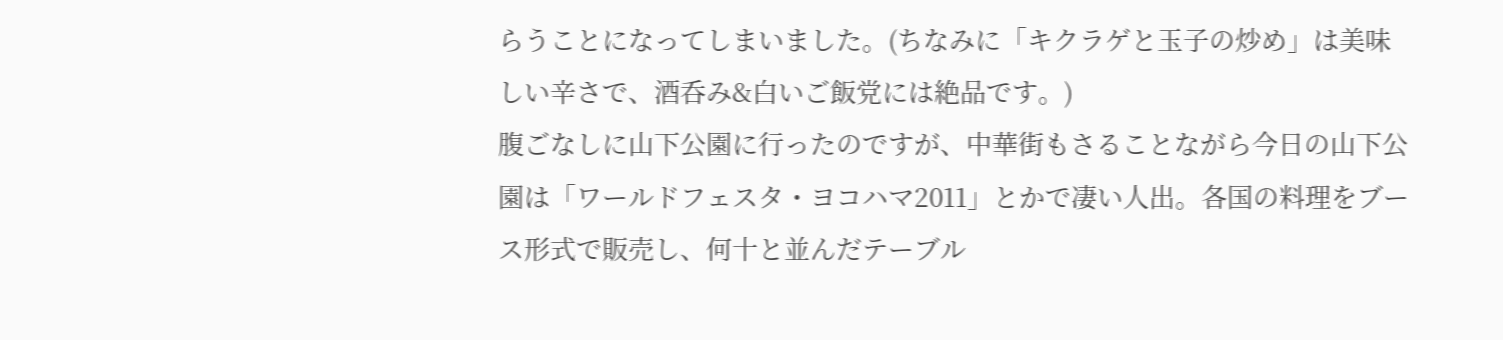らうことになってしまいました。(ちなみに「キクラゲと玉子の炒め」は美味しい辛さで、酒呑み&白いご飯党には絶品です。)
腹ごなしに山下公園に行ったのですが、中華街もさることながら今日の山下公園は「ワールドフェスタ・ヨコハマ2011」とかで凄い人出。各国の料理をブース形式で販売し、何十と並んだテーブル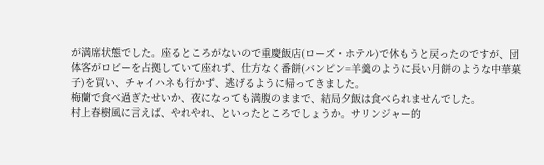が満席状態でした。座るところがないので重慶飯店(ローズ・ホテル)で休もうと戻ったのですが、団体客がロビーを占拠していて座れず、仕方なく番餅(バンピン=羊羹のように長い月餅のような中華菓子)を買い、チャイハネも行かず、逃げるように帰ってきました。
梅蘭で食べ過ぎたせいか、夜になっても満腹のままで、結局夕飯は食べられませんでした。
村上春樹風に言えば、やれやれ、といったところでしょうか。サリンジャー的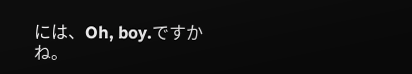には、Oh, boy.ですかね。